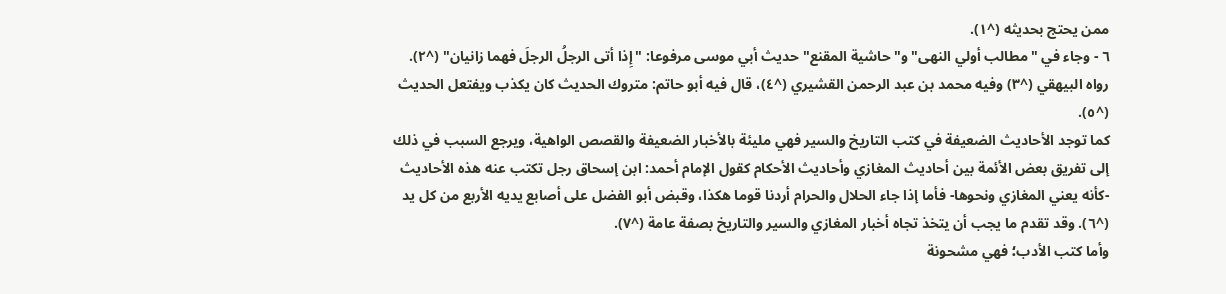ممن يحتج بحديثه (^١).
٦ - وجاء في "مطالب أولي النهى" و"حاشية المقنع" حديث أبي موسى مرفوعا: "إِذا أتى الرجلُ الرجلَ فهما زانيان" (^٢).
رواه البيهقي (^٣) وفيه محمد بن عبد الرحمن القشيري (^٤)، قال فيه أبو حاتم: متروك الحديث كان يكذب ويفتعل الحديث (^٥).
كما توجد الأحاديث الضعيفة في كتب التاريخ والسير فهي مليئة بالأخبار الضعيفة والقصص الواهية، ويرجع السبب في ذلك إلى تفريق بعض الأئمة بين أحاديث المغازي وأحاديث الأحكام كقول الإمام أحمد: ابن إسحاق رجل تكتب عنه هذه الأحاديث -كأنه يعني المغازي ونحوها- فأما إذا جاء الحلال والحرام أردنا قوما هكذا، وقبض أبو الفضل على أصابع يديه الأربع من كل يد (^٦). وقد تقدم ما يجب أن يتخذ تجاه أخبار المغازي والسير والتاريخ بصفة عامة (^٧).
وأما كتب الأدب؛ فهي مشحونة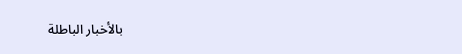بالأخبار الباطلة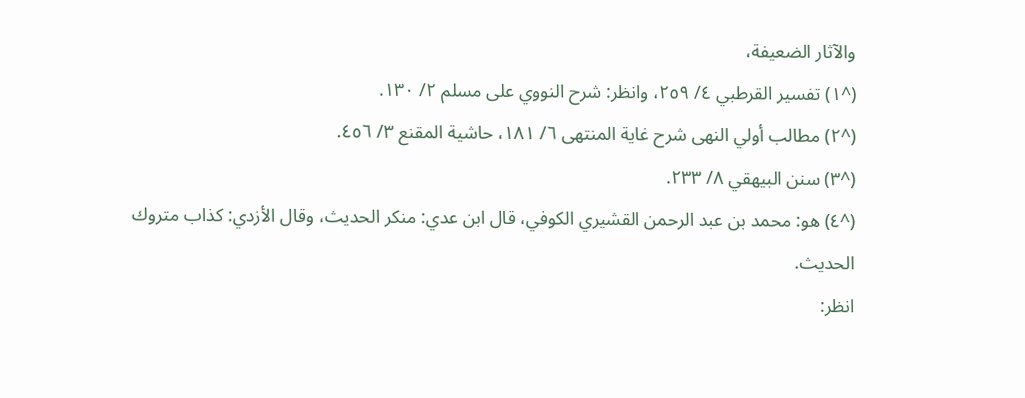والآثار الضعيفة،
(^١) تفسير القرطبي ٤/ ٢٥٩، وانظر: شرح النووي على مسلم ٢/ ١٣٠.
(^٢) مطالب أولي النهى شرح غاية المنتهى ٦/ ١٨١، حاشية المقنع ٣/ ٤٥٦.
(^٣) سنن البيهقي ٨/ ٢٣٣.
(^٤) هو: محمد بن عبد الرحمن القشيري الكوفي، قال ابن عدي: منكر الحديث، وقال الأزدي: كذاب متروك الحديث.
انظر: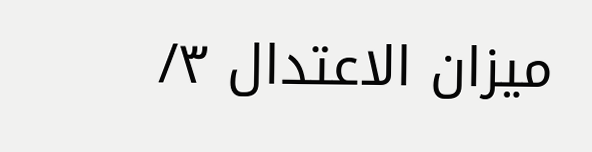ميزان الاعتدال ٣/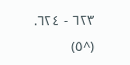٦٢٣ - ٦٢٤.
(^٥)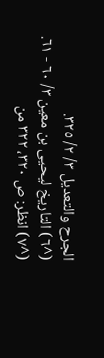الجرح والتعديل ٣/ ٢/ ٣٢٥.
(^٦) التاريخ ليحيى بن معين ٣/ ٦٠ - ٦١.
(^٧) انظر: ص ٣٢٠، ٣٢٢ من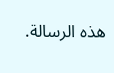هذه الرسالة.